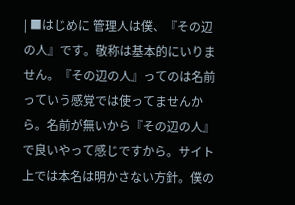| ■はじめに 管理人は僕、『その辺の人』です。敬称は基本的にいりません。『その辺の人』ってのは名前っていう感覚では使ってませんから。名前が無いから『その辺の人』で良いやって感じですから。サイト上では本名は明かさない方針。僕の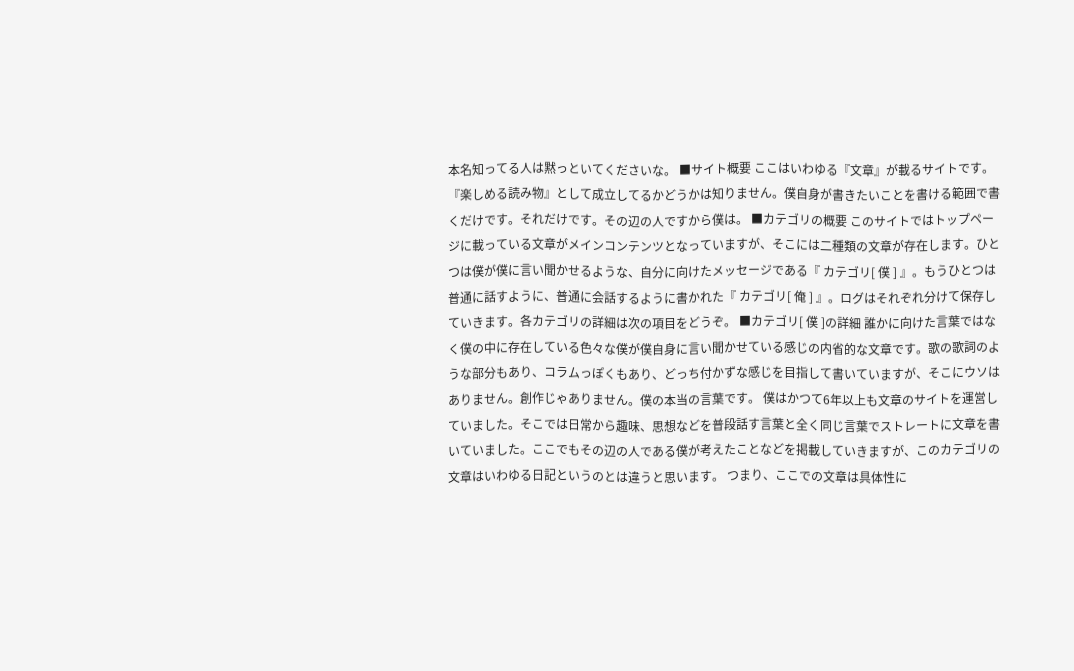本名知ってる人は黙っといてくださいな。 ■サイト概要 ここはいわゆる『文章』が載るサイトです。『楽しめる読み物』として成立してるかどうかは知りません。僕自身が書きたいことを書ける範囲で書くだけです。それだけです。その辺の人ですから僕は。 ■カテゴリの概要 このサイトではトップページに載っている文章がメインコンテンツとなっていますが、そこには二種類の文章が存在します。ひとつは僕が僕に言い聞かせるような、自分に向けたメッセージである『 カテゴリ[ 僕 ] 』。もうひとつは普通に話すように、普通に会話するように書かれた『 カテゴリ[ 俺 ] 』。ログはそれぞれ分けて保存していきます。各カテゴリの詳細は次の項目をどうぞ。 ■カテゴリ[ 僕 ]の詳細 誰かに向けた言葉ではなく僕の中に存在している色々な僕が僕自身に言い聞かせている感じの内省的な文章です。歌の歌詞のような部分もあり、コラムっぽくもあり、どっち付かずな感じを目指して書いていますが、そこにウソはありません。創作じゃありません。僕の本当の言葉です。 僕はかつて6年以上も文章のサイトを運営していました。そこでは日常から趣味、思想などを普段話す言葉と全く同じ言葉でストレートに文章を書いていました。ここでもその辺の人である僕が考えたことなどを掲載していきますが、このカテゴリの文章はいわゆる日記というのとは違うと思います。 つまり、ここでの文章は具体性に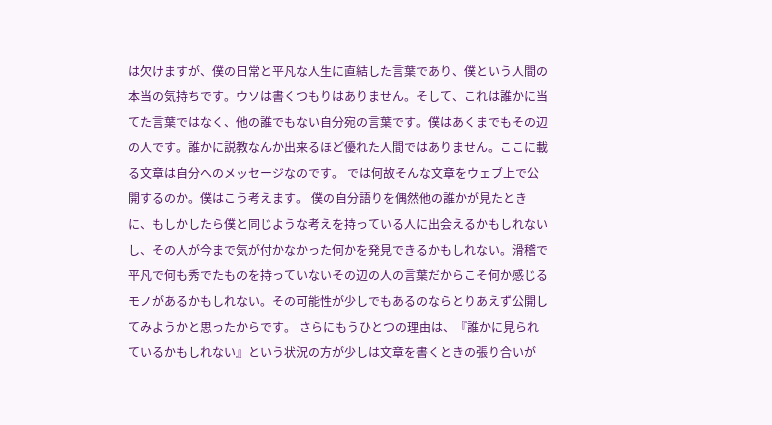は欠けますが、僕の日常と平凡な人生に直結した言葉であり、僕という人間の本当の気持ちです。ウソは書くつもりはありません。そして、これは誰かに当てた言葉ではなく、他の誰でもない自分宛の言葉です。僕はあくまでもその辺の人です。誰かに説教なんか出来るほど優れた人間ではありません。ここに載る文章は自分へのメッセージなのです。 では何故そんな文章をウェブ上で公開するのか。僕はこう考えます。 僕の自分語りを偶然他の誰かが見たときに、もしかしたら僕と同じような考えを持っている人に出会えるかもしれないし、その人が今まで気が付かなかった何かを発見できるかもしれない。滑稽で平凡で何も秀でたものを持っていないその辺の人の言葉だからこそ何か感じるモノがあるかもしれない。その可能性が少しでもあるのならとりあえず公開してみようかと思ったからです。 さらにもうひとつの理由は、『誰かに見られているかもしれない』という状況の方が少しは文章を書くときの張り合いが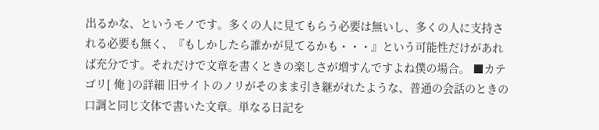出るかな、というモノです。多くの人に見てもらう必要は無いし、多くの人に支持される必要も無く、『もしかしたら誰かが見てるかも・・・』という可能性だけがあれば充分です。それだけで文章を書くときの楽しさが増すんですよね僕の場合。 ■カテゴリ[ 俺 ]の詳細 旧サイトのノリがそのまま引き継がれたような、普通の会話のときの口調と同じ文体で書いた文章。単なる日記を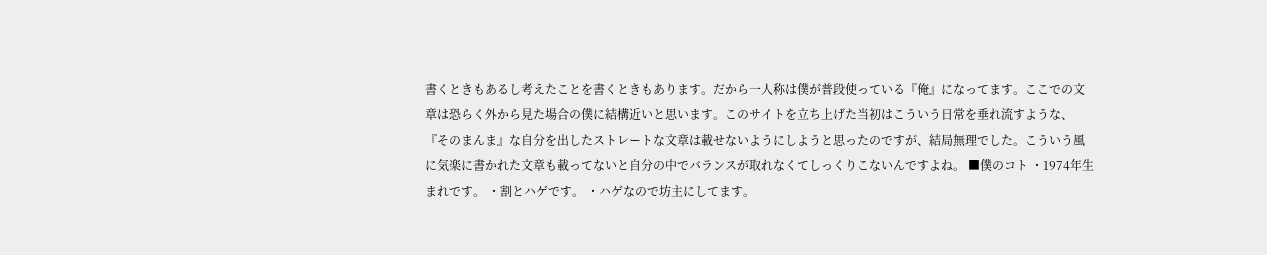書くときもあるし考えたことを書くときもあります。だから一人称は僕が普段使っている『俺』になってます。ここでの文章は恐らく外から見た場合の僕に結構近いと思います。このサイトを立ち上げた当初はこういう日常を垂れ流すような、『そのまんま』な自分を出したストレートな文章は載せないようにしようと思ったのですが、結局無理でした。こういう風に気楽に書かれた文章も載ってないと自分の中でバランスが取れなくてしっくりこないんですよね。 ■僕のコト ・1974年生まれです。 ・割とハゲです。 ・ハゲなので坊主にしてます。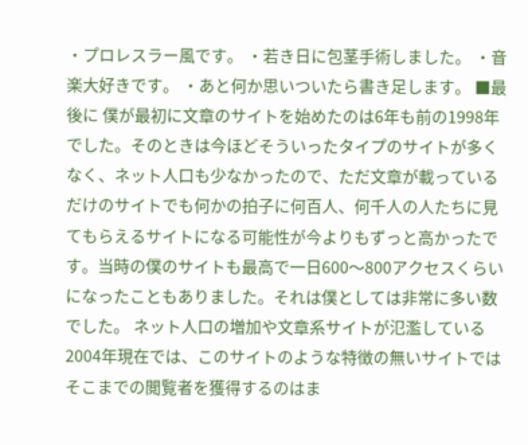・プロレスラー風です。 ・若き日に包茎手術しました。 ・音楽大好きです。 ・あと何か思いついたら書き足します。 ■最後に 僕が最初に文章のサイトを始めたのは6年も前の1998年でした。そのときは今ほどそういったタイプのサイトが多くなく、ネット人口も少なかったので、ただ文章が載っているだけのサイトでも何かの拍子に何百人、何千人の人たちに見てもらえるサイトになる可能性が今よりもずっと高かったです。当時の僕のサイトも最高で一日600〜800アクセスくらいになったこともありました。それは僕としては非常に多い数でした。 ネット人口の増加や文章系サイトが氾濫している2004年現在では、このサイトのような特徴の無いサイトではそこまでの閲覧者を獲得するのはま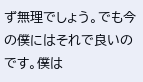ず無理でしょう。でも今の僕にはそれで良いのです。僕は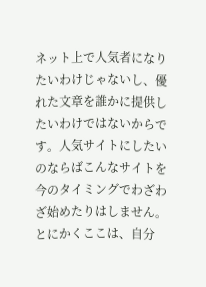ネット上で人気者になりたいわけじゃないし、優れた文章を誰かに提供したいわけではないからです。人気サイトにしたいのならばこんなサイトを今のタイミングでわざわざ始めたりはしません。 とにかくここは、自分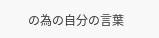の為の自分の言葉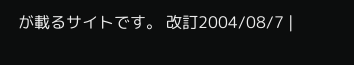が載るサイトです。 改訂2004/08/7 |